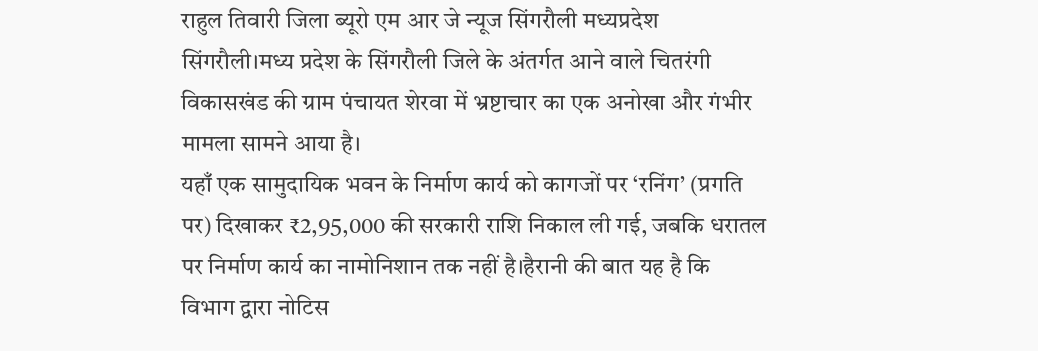राहुल तिवारी जिला ब्यूरो एम आर जे न्यूज सिंगरौली मध्यप्रदेश
सिंगरौली।मध्य प्रदेश के सिंगरौली जिले के अंतर्गत आने वाले चितरंगी विकासखंड की ग्राम पंचायत शेरवा में भ्रष्टाचार का एक अनोखा और गंभीर मामला सामने आया है।
यहाँ एक सामुदायिक भवन के निर्माण कार्य को कागजों पर ‘रनिंग’ (प्रगति पर) दिखाकर ₹2,95,000 की सरकारी राशि निकाल ली गई, जबकि धरातल पर निर्माण कार्य का नामोनिशान तक नहीं है।हैरानी की बात यह है कि विभाग द्वारा नोटिस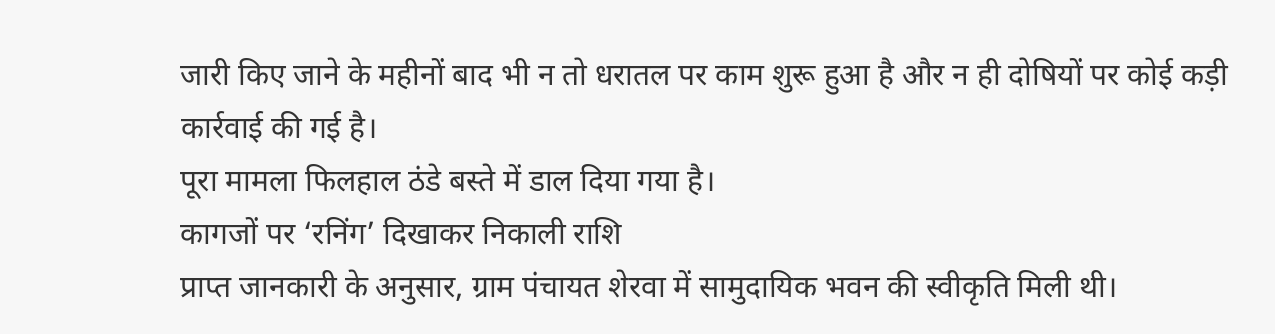जारी किए जाने के महीनों बाद भी न तो धरातल पर काम शुरू हुआ है और न ही दोषियों पर कोई कड़ी कार्रवाई की गई है।
पूरा मामला फिलहाल ठंडे बस्ते में डाल दिया गया है।
कागजों पर ‘रनिंग’ दिखाकर निकाली राशि
प्राप्त जानकारी के अनुसार, ग्राम पंचायत शेरवा में सामुदायिक भवन की स्वीकृति मिली थी।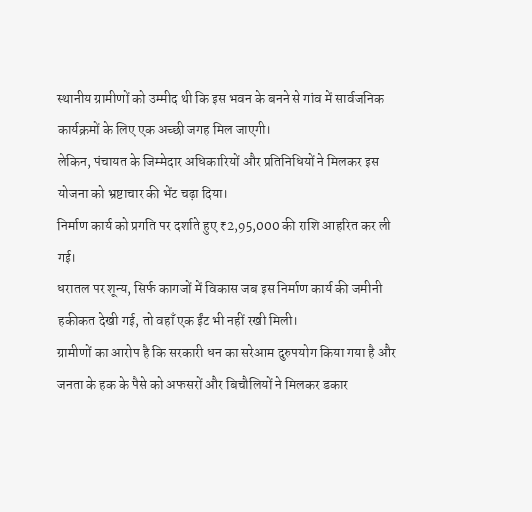स्थानीय ग्रामीणों को उम्मीद थी कि इस भवन के बनने से गांव में सार्वजनिक कार्यक्रमों के लिए एक अच्छी जगह मिल जाएगी।
लेकिन, पंचायत के जिम्मेदार अधिकारियों और प्रतिनिधियों ने मिलकर इस योजना को भ्रष्टाचार की भेंट चढ़ा दिया।
निर्माण कार्य को प्रगति पर दर्शाते हुए ₹2,95,000 की राशि आहरित कर ली गई।
धरातल पर शून्य, सिर्फ कागजों में विकास जब इस निर्माण कार्य की जमीनी हकीकत देखी गई, तो वहाँ एक ईंट भी नहीं रखी मिली।
ग्रामीणों का आरोप है कि सरकारी धन का सरेआम दुरुपयोग किया गया है और जनता के हक के पैसे को अफसरों और बिचौलियों ने मिलकर डकार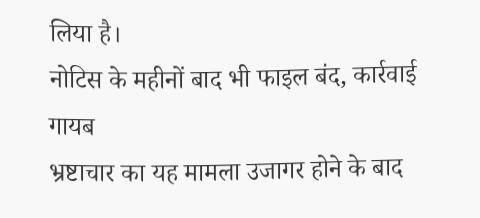लिया है।
नोटिस के महीनों बाद भी फाइल बंद, कार्रवाई गायब
भ्रष्टाचार का यह मामला उजागर होने के बाद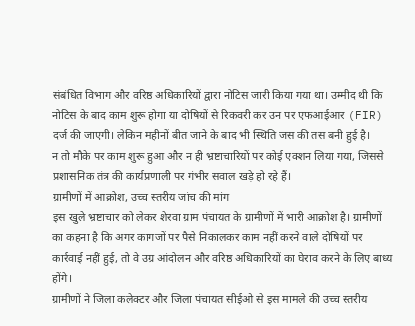संबंधित विभाग और वरिष्ठ अधिकारियों द्वारा नोटिस जारी किया गया था। उम्मीद थी कि नोटिस के बाद काम शुरू होगा या दोषियों से रिकवरी कर उन पर एफआईआर (FIR) दर्ज की जाएगी। लेकिन महीनों बीत जाने के बाद भी स्थिति जस की तस बनी हुई है।
न तो मौके पर काम शुरू हुआ और न ही भ्रष्टाचारियों पर कोई एक्शन लिया गया, जिससे प्रशासनिक तंत्र की कार्यप्रणाली पर गंभीर सवाल खड़े हो रहे हैं।
ग्रामीणों में आक्रोश, उच्च स्तरीय जांच की मांग
इस खुले भ्रष्टाचार को लेकर शेरवा ग्राम पंचायत के ग्रामीणों में भारी आक्रोश है। ग्रामीणों का कहना है कि अगर कागजों पर पैसे निकालकर काम नहीं करने वाले दोषियों पर कार्रवाई नहीं हुई, तो वे उग्र आंदोलन और वरिष्ठ अधिकारियों का घेराव करने के लिए बाध्य होंगे।
ग्रामीणों ने जिला कलेक्टर और जिला पंचायत सीईओ से इस मामले की उच्च स्तरीय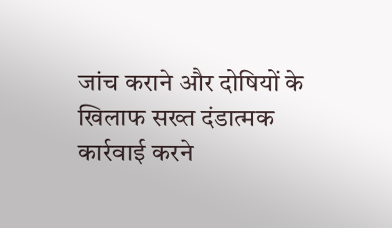जांच कराने और दोषियों के खिलाफ सख्त दंडात्मक कार्रवाई करने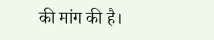की मांग की है।